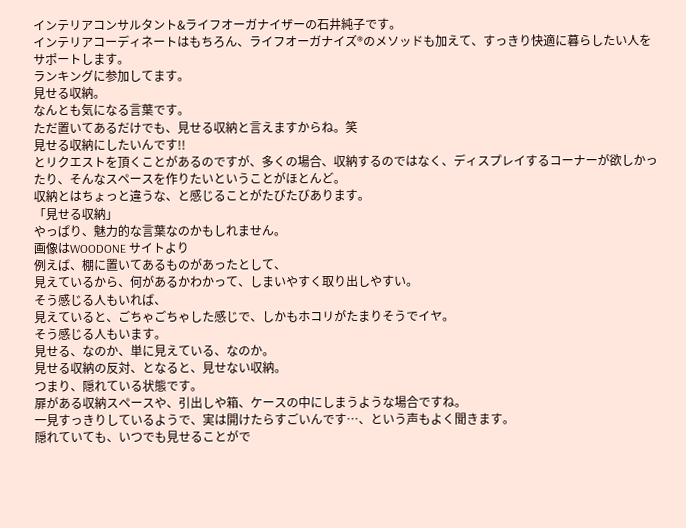インテリアコンサルタント&ライフオーガナイザーの石井純子です。
インテリアコーディネートはもちろん、ライフオーガナイズ®のメソッドも加えて、すっきり快適に暮らしたい人をサポートします。
ランキングに参加してます。
見せる収納。
なんとも気になる言葉です。
ただ置いてあるだけでも、見せる収納と言えますからね。笑
見せる収納にしたいんです!!
とリクエストを頂くことがあるのですが、多くの場合、収納するのではなく、ディスプレイするコーナーが欲しかったり、そんなスペースを作りたいということがほとんど。
収納とはちょっと違うな、と感じることがたびたびあります。
「見せる収納」
やっぱり、魅力的な言葉なのかもしれません。
画像はWOODONE サイトより
例えば、棚に置いてあるものがあったとして、
見えているから、何があるかわかって、しまいやすく取り出しやすい。
そう感じる人もいれば、
見えていると、ごちゃごちゃした感じで、しかもホコリがたまりそうでイヤ。
そう感じる人もいます。
見せる、なのか、単に見えている、なのか。
見せる収納の反対、となると、見せない収納。
つまり、隠れている状態です。
扉がある収納スペースや、引出しや箱、ケースの中にしまうような場合ですね。
一見すっきりしているようで、実は開けたらすごいんです…、という声もよく聞きます。
隠れていても、いつでも見せることがで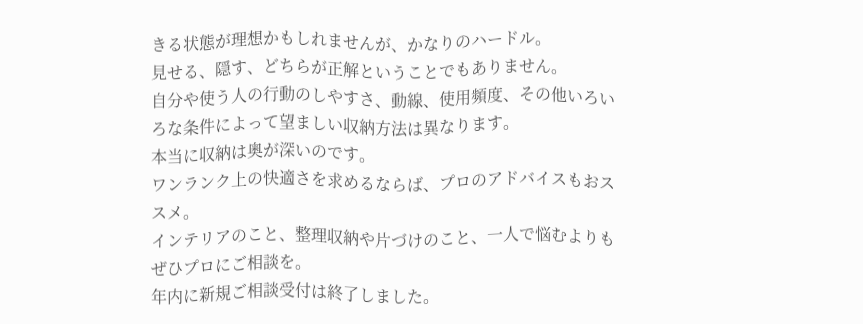きる状態が理想かもしれませんが、かなりのハードル。
見せる、隠す、どちらが正解ということでもありません。
自分や使う人の行動のしやすさ、動線、使用頻度、その他いろいろな条件によって望ましい収納方法は異なります。
本当に収納は奥が深いのです。
ワンランク上の快適さを求めるならば、プロのアドバイスもおススメ。
インテリアのこと、整理収納や片づけのこと、一人で悩むよりもぜひプロにご相談を。
年内に新規ご相談受付は終了しました。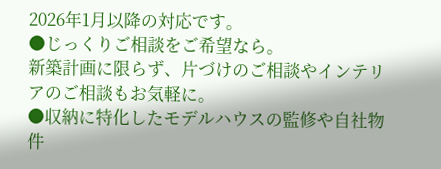2026年1月以降の対応です。
●じっくりご相談をご希望なら。
新築計画に限らず、片づけのご相談やインテリアのご相談もお気軽に。
●収納に特化したモデルハウスの監修や自社物件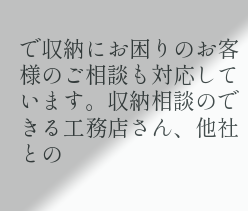で収納にお困りのお客様のご相談も対応しています。収納相談のできる工務店さん、他社との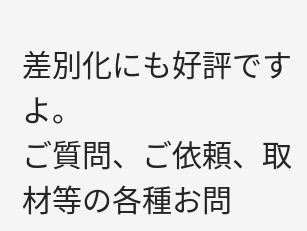差別化にも好評ですよ。
ご質問、ご依頼、取材等の各種お問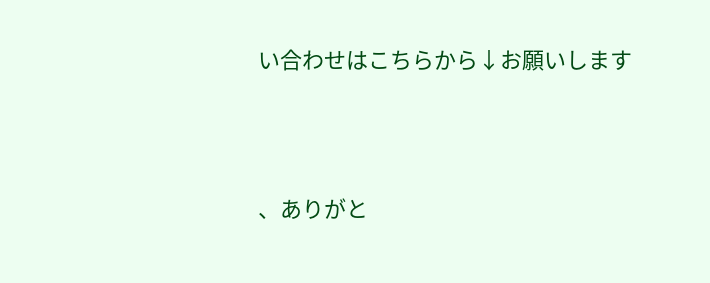い合わせはこちらから↓お願いします



、ありがと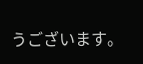うございます。